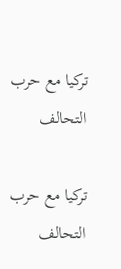تركيا مع حرب التحالف

تركيا مع حرب التحالف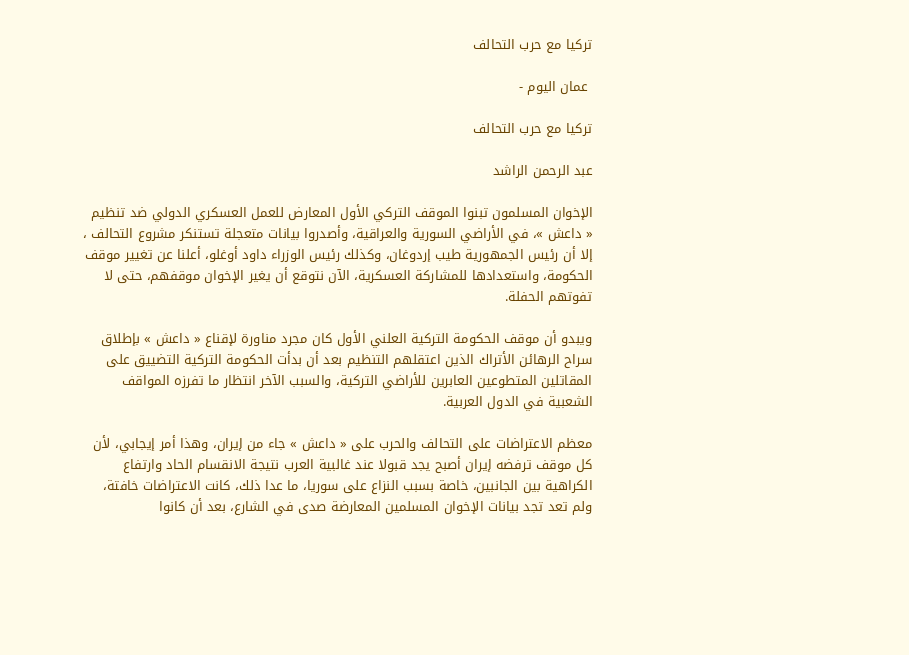تركيا مع حرب التحالف

 عمان اليوم -

تركيا مع حرب التحالف

عبد الرحمن الراشد

الإخوان المسلمون تبنوا الموقف التركي الأول المعارض للعمل العسكري الدولي ضد تنظيم « داعش »، في الأراضي السورية والعراقية، وأصدروا بيانات متعجلة تستنكر مشروع التحالف ، إلا أن رئيس الجمهورية طيب إردوغان، وكذلك رئيس الوزراء داود أوغلو، أعلنا عن تغيير موقف الحكومة، واستعدادها للمشاركة العسكرية، الآن نتوقع أن يغير الإخوان موقفهم، حتى لا تفوتهم الحفلة.

ويبدو أن موقف الحكومة التركية العلني الأول كان مجرد مناورة لإقناع « داعش » بإطلاق سراح الرهائن الأتراك الذين اعتقلهم التنظيم بعد أن بدأت الحكومة التركية التضييق على المقاتلين المتطوعين العابرين للأراضي التركية، والسبب الآخر انتظار ما تفرزه المواقف الشعبية في الدول العربية.

معظم الاعتراضات على التحالف والحرب على « داعش » جاء من إيران، وهذا أمر إيجابي، لأن كل موقف ترفضه إيران أصبح يجد قبولا عند غالبية العرب نتيجة الانقسام الحاد وارتفاع الكراهية بين الجانبين، خاصة بسبب النزاع على سوريا، ما عدا ذلك، كانت الاعتراضات خافتة، ولم تعد تجد بيانات الإخوان المسلمين المعارضة صدى في الشارع، بعد أن كانوا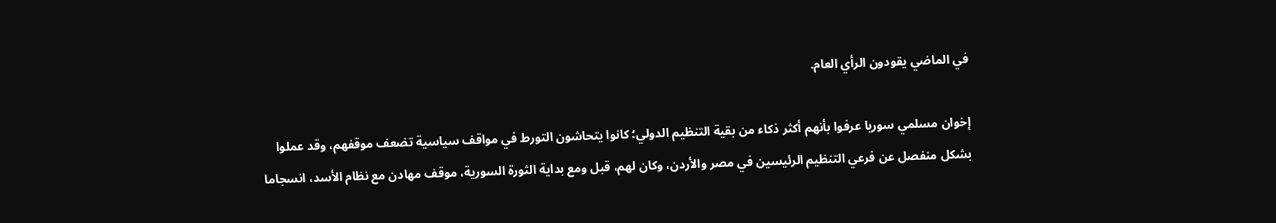في الماضي يقودون الرأي العام.

إخوان مسلمي سوريا عرفوا بأنهم أكثر ذكاء من بقية التنظيم الدولي؛ كانوا يتحاشون التورط في مواقف سياسية تضعف موقفهم، وقد عملوا بشكل منفصل عن فرعي التنظيم الرئيسين في مصر والأردن، وكان لهم، قبل ومع بداية الثورة السورية، موقف مهادن مع نظام الأسد، انسجاما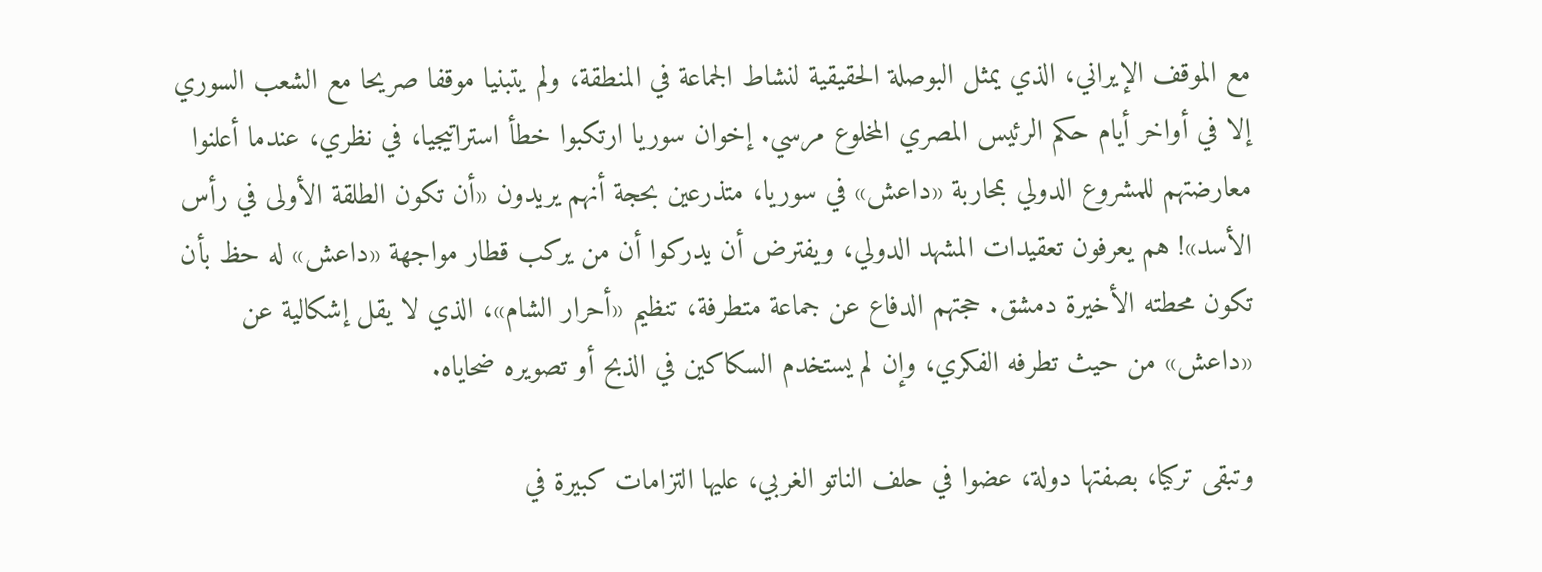مع الموقف الإيراني، الذي يمثل البوصلة الحقيقية لنشاط الجماعة في المنطقة، ولم يتبنيا موقفا صريحا مع الشعب السوري إلا في أواخر أيام حكم الرئيس المصري المخلوع مرسي. إخوان سوريا ارتكبوا خطأ استراتيجيا، في نظري، عندما أعلنوا معارضتهم للمشروع الدولي بمحاربة «داعش» في سوريا، متذرعين بحجة أنهم يريدون «أن تكون الطلقة الأولى في رأس الأسد»! هم يعرفون تعقيدات المشهد الدولي، ويفترض أن يدركوا أن من يركب قطار مواجهة «داعش» له حظ بأن تكون محطته الأخيرة دمشق. حجتهم الدفاع عن جماعة متطرفة، تنظيم «أحرار الشام»، الذي لا يقل إشكالية عن «داعش» من حيث تطرفه الفكري، وإن لم يستخدم السكاكين في الذبح أو تصويره ضحاياه.

وتبقى تركيا، بصفتها دولة، عضوا في حلف الناتو الغربي، عليها التزامات كبيرة في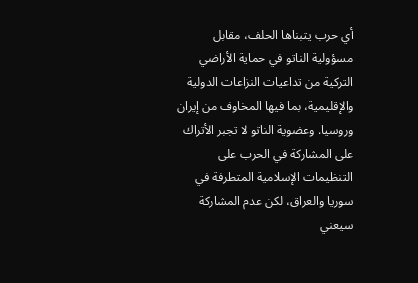أي حرب يتبناها الحلف، مقابل مسؤولية الناتو في حماية الأراضي التركية من تداعيات النزاعات الدولية والإقليمية، بما فيها المخاوف من إيران وروسيا. وعضوية الناتو لا تجبر الأتراك على المشاركة في الحرب على التنظيمات الإسلامية المتطرفة في سوريا والعراق، لكن عدم المشاركة سيعني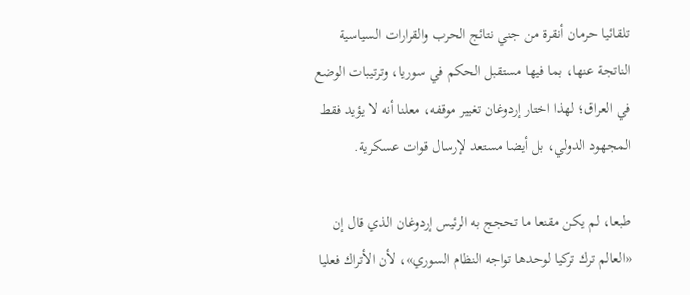تلقائيا حرمان أنقرة من جني نتائج الحرب والقرارات السياسية الناتجة عنها، بما فيها مستقبل الحكم في سوريا، وترتيبات الوضع في العراق؛ لهذا اختار إردوغان تغيير موقفه، معلنا أنه لا يؤيد فقط المجهود الدولي، بل أيضا مستعد لإرسال قوات عسكرية.

طبعا، لم يكن مقنعا ما تحجج به الرئيس إردوغان الذي قال إن «العالم ترك تركيا لوحدها تواجه النظام السوري»، لأن الأتراك فعليا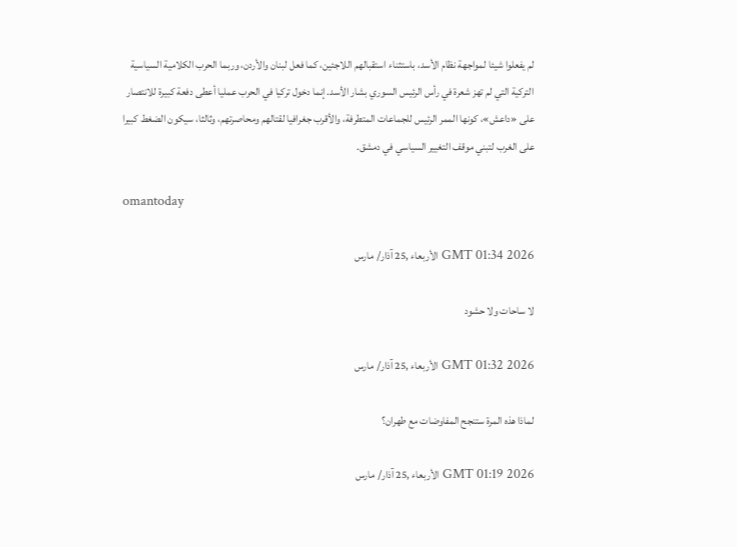لم يفعلوا شيئا لمواجهة نظام الأسد، باستثناء استقبالهم اللاجئين، كما فعل لبنان والأردن، وربما الحرب الكلامية السياسية التركية التي لم تهز شعرة في رأس الرئيس السوري بشار الأسد. إنما دخول تركيا في الحرب عمليا أعطى دفعة كبيرة للانتصار على «داعش»، كونها الممر الرئيس للجماعات المتطرفة، والأقرب جغرافيا لقتالهم ومحاصرتهم، وثالثا، سيكون الضغط كبيرا على الغرب لتبني موقف التغيير السياسي في دمشق.

omantoday

GMT 01:34 2026 الأربعاء ,25 آذار/ مارس

لا ساحات ولا حشود

GMT 01:32 2026 الأربعاء ,25 آذار/ مارس

لماذا هذه المرة ستنجح المفاوضات مع طهران؟

GMT 01:19 2026 الأربعاء ,25 آذار/ مارس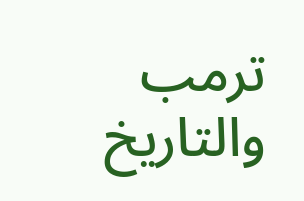ترمب والتاريخ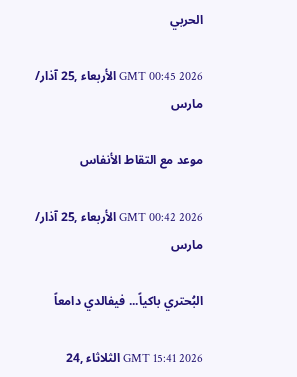الحربي

GMT 00:45 2026 الأربعاء ,25 آذار/ مارس

موعد مع التقاط الأنفاس

GMT 00:42 2026 الأربعاء ,25 آذار/ مارس

البُحتري باكياً... فيفالدي دامعاً

GMT 15:41 2026 الثلاثاء ,24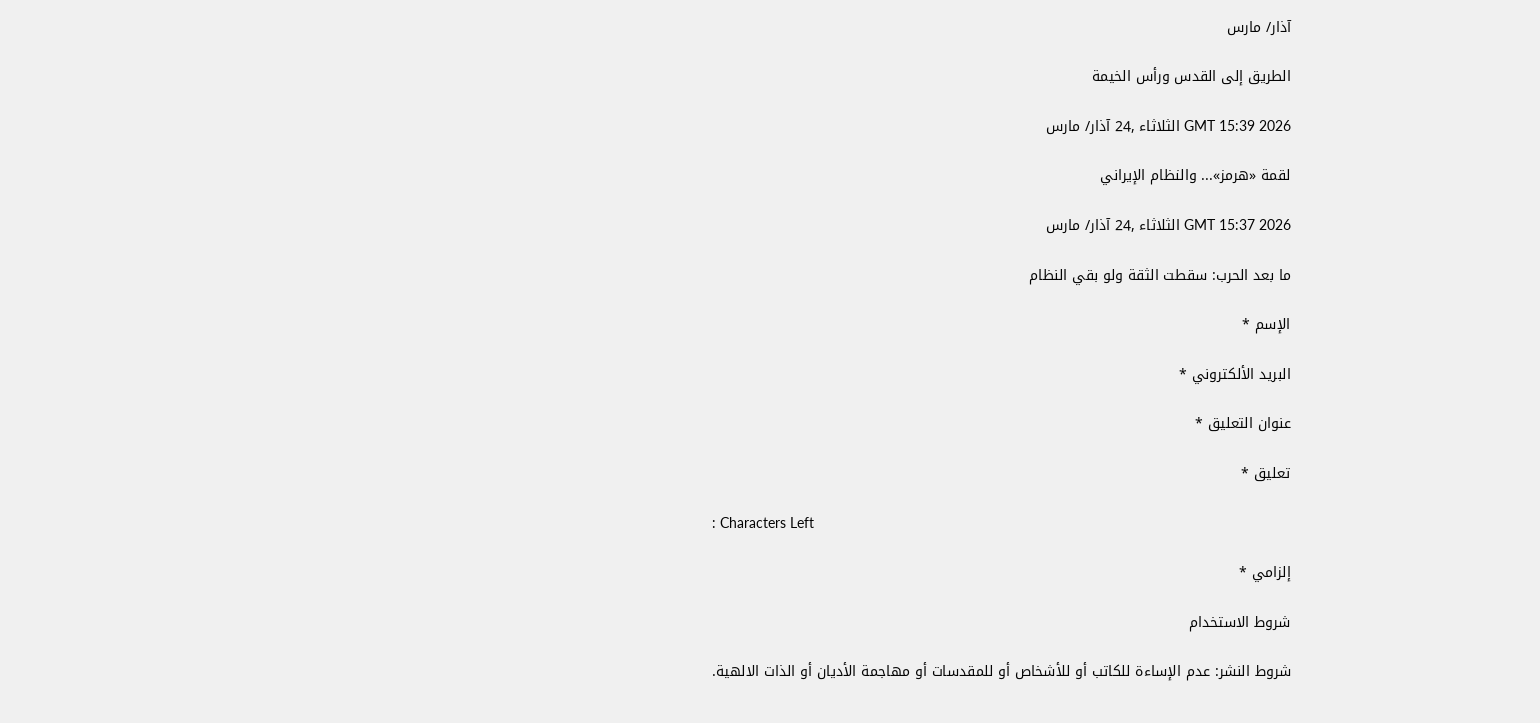آذار/ مارس

الطريق إلى القدس ورأس الخيمة

GMT 15:39 2026 الثلاثاء ,24 آذار/ مارس

لقمة «هرمز»... والنظام الإيراني

GMT 15:37 2026 الثلاثاء ,24 آذار/ مارس

ما بعد الحرب: سقطت الثقة ولو بقي النظام

الإسم *

البريد الألكتروني *

عنوان التعليق *

تعليق *

: Characters Left

إلزامي *

شروط الاستخدام

شروط النشر: عدم الإساءة للكاتب أو للأشخاص أو للمقدسات أو مهاجمة الأديان أو الذات الالهية.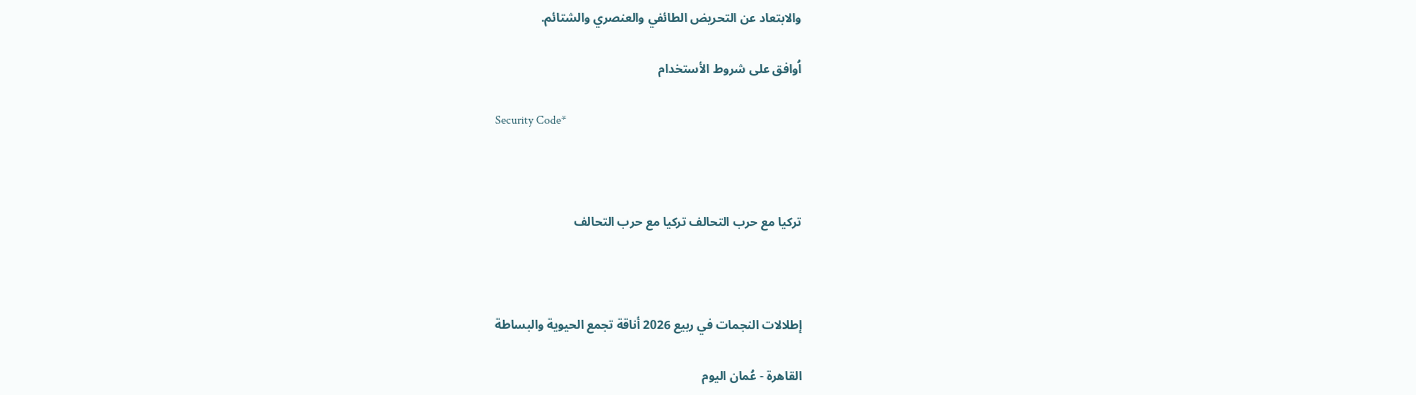والابتعاد عن التحريض الطائفي والعنصري والشتائم.

اُوافق على شروط الأستخدام

Security Code*



تركيا مع حرب التحالف تركيا مع حرب التحالف



إطلالات النجمات في ربيع 2026 أناقة تجمع الحيوية والبساطة

القاهرة - عُمان اليوم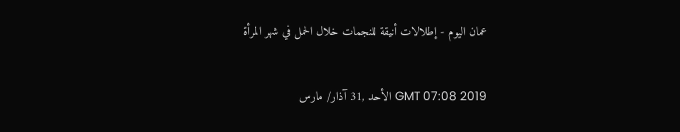عمان اليوم - إطلالات أنيقة للنجمات خلال الحمل في شهر المرأة

GMT 07:08 2019 الأحد ,31 آذار/ مارس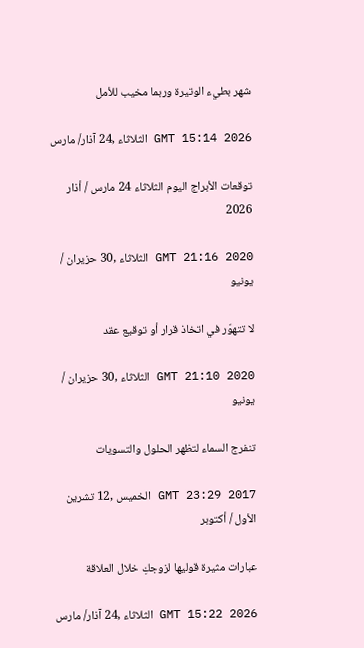شهر بطيء الوتيرة وربما مخيب للأمل

GMT 15:14 2026 الثلاثاء ,24 آذار/ مارس

توقعات الأبراج اليوم الثلاثاء 24 مارس / أذار 2026

GMT 21:16 2020 الثلاثاء ,30 حزيران / يونيو

لا تتهوّر في اتخاذ قرار أو توقيع عقد

GMT 21:10 2020 الثلاثاء ,30 حزيران / يونيو

تنفرج السماء لتظهر الحلول والتسويات

GMT 23:29 2017 الخميس ,12 تشرين الأول / أكتوبر

عبارات مثيرة قوليها لزوجكِ خلال العلاقة

GMT 15:22 2026 الثلاثاء ,24 آذار/ مارس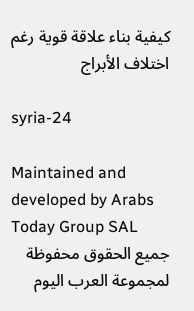كيفية بناء علاقة قوية رغم اختلاف الأبراج

syria-24

Maintained and developed by Arabs Today Group SAL
جميع الحقوق محفوظة لمجموعة العرب اليوم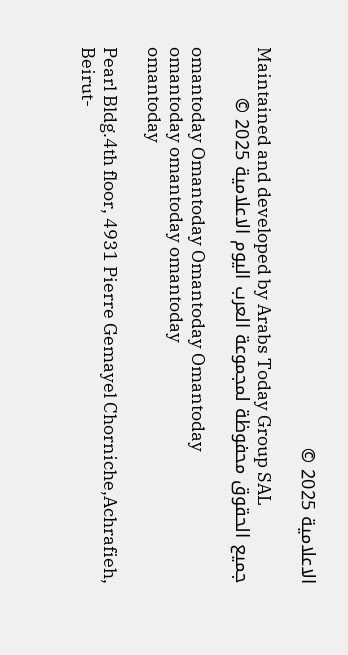الاعلامية 2025 ©

Maintained and developed by Arabs Today Group SAL
جميع الحقوق محفوظة لمجموعة العرب اليوم الاعلامية 2025 ©

omantoday Omantoday Omantoday Omantoday
omantoday omantoday omantoday
omantoday

Pearl Bldg.4th floor, 4931 Pierre Gemayel Chorniche,Achrafieh, Beirut-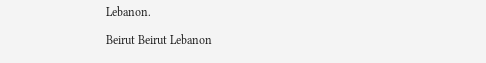Lebanon.

Beirut Beirut Lebanon